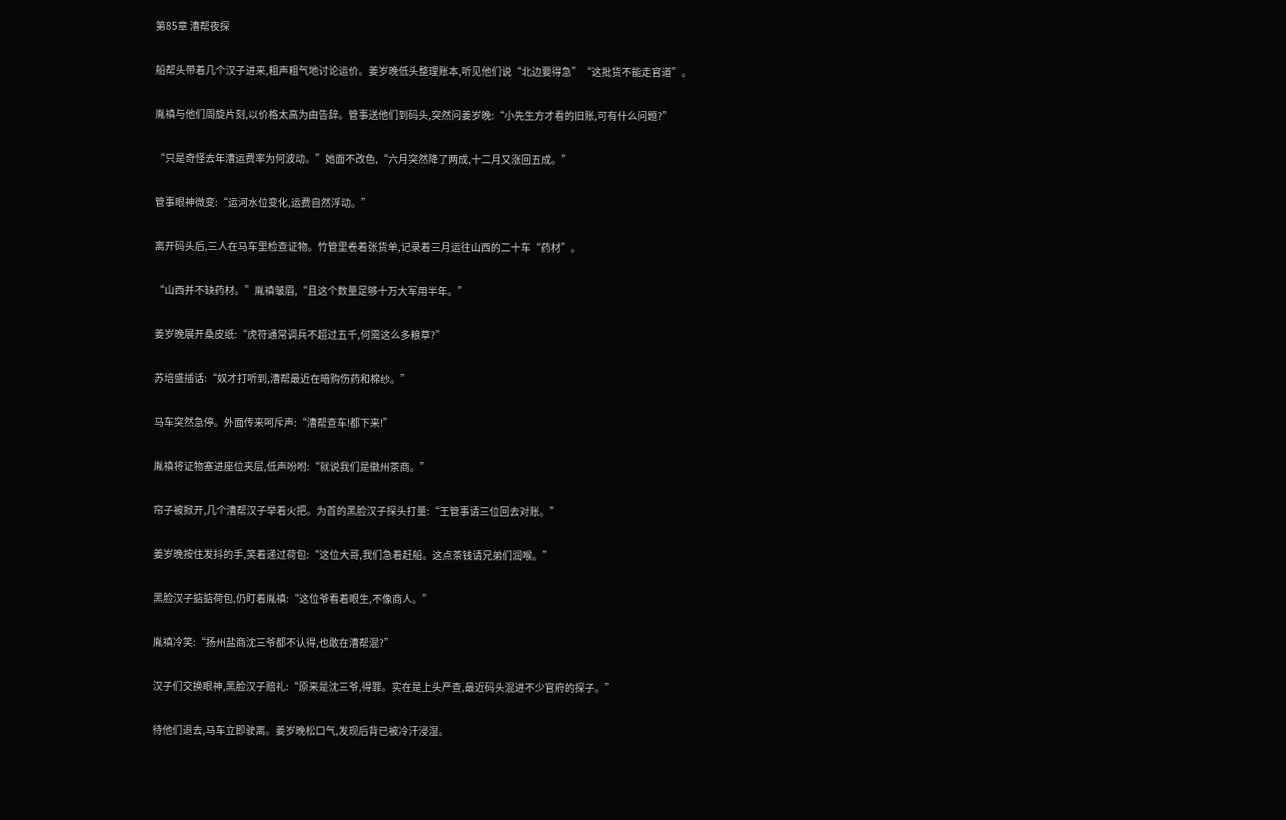第85章 漕帮夜探

船帮头带着几个汉子进来,粗声粗气地讨论运价。姜岁晚低头整理账本,听见他们说“北边要得急”“这批货不能走官道”。

胤禛与他们周旋片刻,以价格太高为由告辞。管事送他们到码头,突然问姜岁晚:“小先生方才看的旧账,可有什么问题?”

“只是奇怪去年漕运费率为何波动。”她面不改色,“六月突然降了两成,十二月又涨回五成。”

管事眼神微变:“运河水位变化,运费自然浮动。”

离开码头后,三人在马车里检查证物。竹管里卷着张货单,记录着三月运往山西的二十车“药材”。

“山西并不缺药材。”胤禛皱眉,“且这个数量足够十万大军用半年。”

姜岁晚展开桑皮纸:“虎符通常调兵不超过五千,何需这么多粮草?”

苏培盛插话:“奴才打听到,漕帮最近在暗购伤药和棉纱。”

马车突然急停。外面传来呵斥声:“漕帮查车!都下来!”

胤禛将证物塞进座位夹层,低声吩咐:“就说我们是徽州茶商。”

帘子被掀开,几个漕帮汉子举着火把。为首的黑脸汉子探头打量:“王管事请三位回去对账。”

姜岁晚按住发抖的手,笑着递过荷包:“这位大哥,我们急着赶船。这点茶钱请兄弟们润喉。”

黑脸汉子掂掂荷包,仍盯着胤禛:“这位爷看着眼生,不像商人。”

胤禛冷笑:“扬州盐商沈三爷都不认得,也敢在漕帮混?”

汉子们交换眼神,黑脸汉子赔礼:“原来是沈三爷,得罪。实在是上头严查,最近码头混进不少官府的探子。”

待他们退去,马车立即驶离。姜岁晚松口气,发现后背已被冷汗浸湿。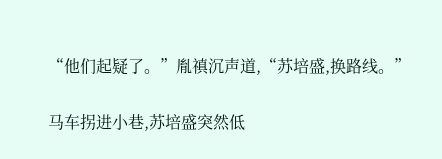“他们起疑了。”胤禛沉声道,“苏培盛,换路线。”

马车拐进小巷,苏培盛突然低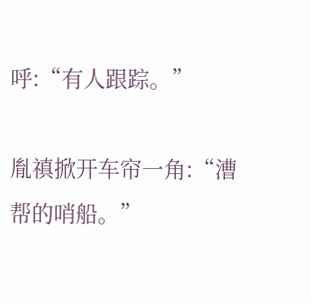呼:“有人跟踪。”

胤禛掀开车帘一角:“漕帮的哨船。”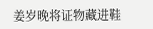姜岁晚将证物藏进鞋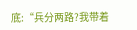底:“兵分两路?我带着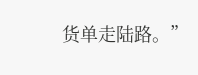货单走陆路。”